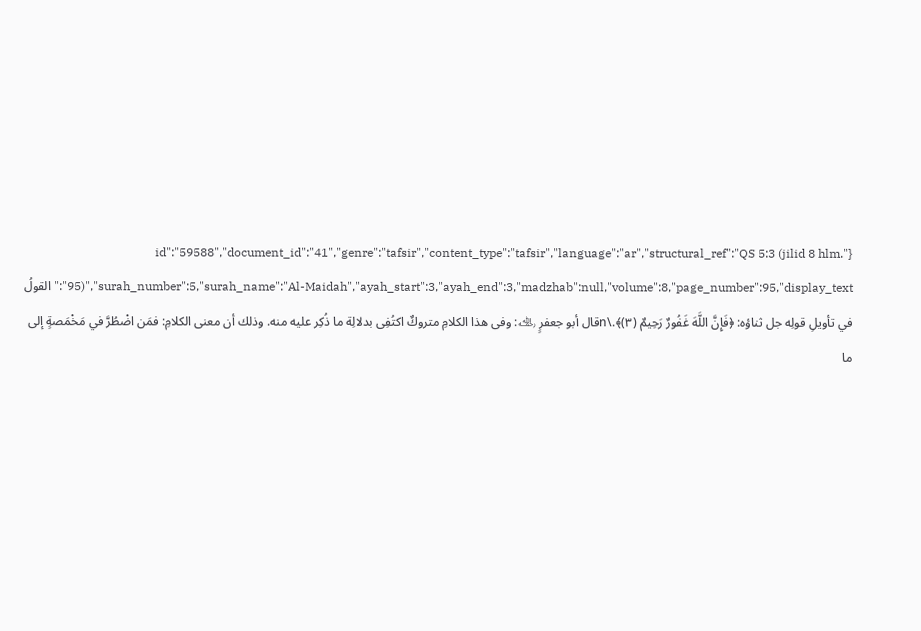{"id":"59588","document_id":"41","genre":"tafsir","content_type":"tafsir","language":"ar","structural_ref":"QS 5:3 (jilid 8 hlm. 95)","surah_number":5,"surah_name":"Al-Maidah","ayah_start":3,"ayah_end":3,"madzhab":null,"volume":8,"page_number":95,"display_text":"القولُ في تأويلِ قولِه جل ثناؤه: ﴿فَإِنَّ اللَّهَ غَفُورٌ رَحِيمٌ (٣)﴾.\nقال أبو جعفرٍ ﵀: وفى هذا الكلامِ متروكٌ اكتُفِى بدلالِة ما ذُكِر عليه منه. وذلك أن معنى الكلامِ: فمَن اضْطُرَّ في مَخْمَصةٍ إلى ما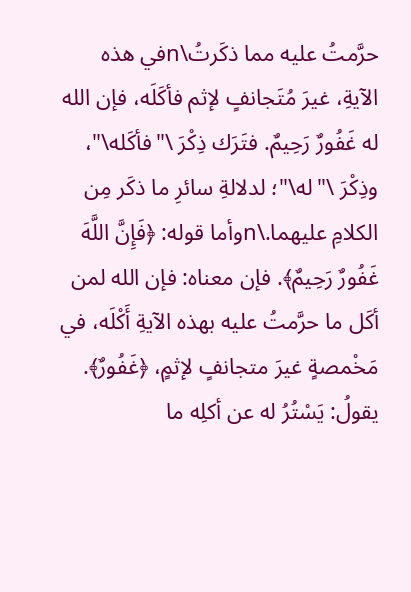حرَّمتُ عليه مما ذكَرتُ\nفي هذه الآيةِ، غيرَ مُتَجانفٍ لإثم فأكَلَه، فإن الله له غَفُورٌ رَحِيمٌ. فتَرَك ذِكْرَ \"فأكَله\"، وذِكْرَ \"له\"؛ لدلالةِ سائرِ ما ذكَر مِن الكلامِ عليهما.\nوأما قوله: ﴿فَإِنَّ اللَّهَ غَفُورٌ رَحِيمٌ﴾. فإن معناه: فإن الله لمن أكَل ما حرَّمتُ عليه بهذه الآيةِ أَكْلَه، في مَخْمصةٍ غيرَ متجانفٍ لإثمٍ، ﴿غَفُورٌ﴾. يقولُ: يَسْتُرُ له عن أكلِه ما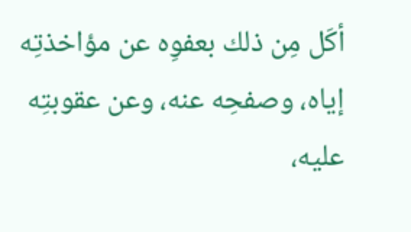أكَل مِن ذلك بعفوِه عن مؤاخذتِه إياه، وصفحِه عنه، وعن عقوبتِه عليه،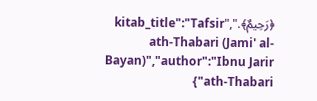﴿رَحِيمٌ﴾.","kitab_title":"Tafsir ath-Thabari (Jami' al-Bayan)","author":"Ibnu Jarir ath-Thabari"}